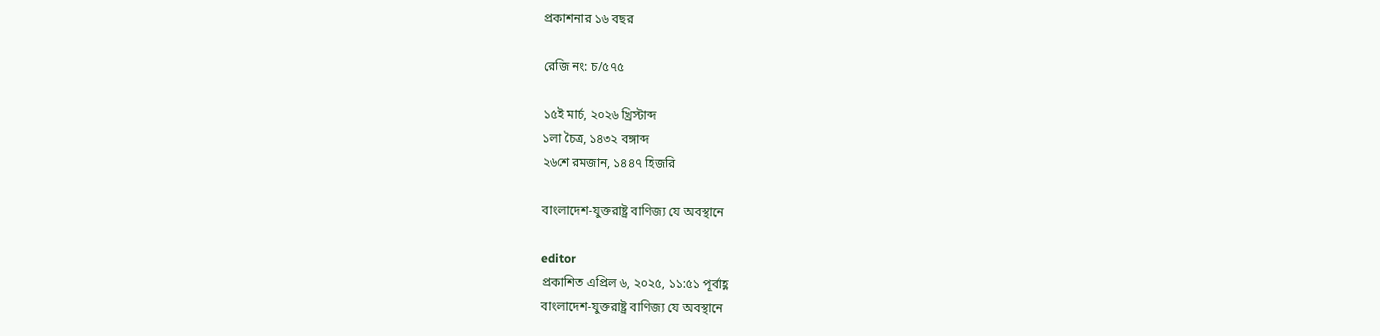প্রকাশনার ১৬ বছর

রেজি নং: চ/৫৭৫

১৫ই মার্চ, ২০২৬ খ্রিস্টাব্দ
১লা চৈত্র, ১৪৩২ বঙ্গাব্দ
২৬শে রমজান, ১৪৪৭ হিজরি

বাংলাদেশ-যুক্তরাষ্ট্র বাণিজ্য যে অবস্থানে

editor
প্রকাশিত এপ্রিল ৬, ২০২৫, ১১:৫১ পূর্বাহ্ণ
বাংলাদেশ-যুক্তরাষ্ট্র বাণিজ্য যে অবস্থানে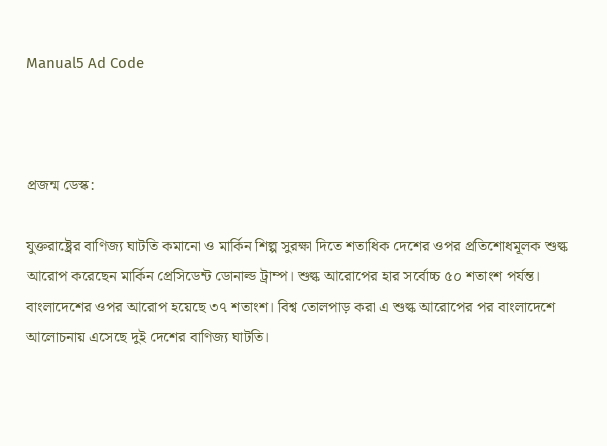Manual5 Ad Code



প্রজন্ম ডেস্ক:

যুক্তরাষ্ট্রের বাণিজ্য ঘাটতি কমানো ও মার্কিন শিল্প সুরক্ষা দিতে শতাধিক দেশের ওপর প্রতিশোধমূলক শুল্ক আরোপ করেছেন মার্কিন প্রেসিডেন্ট ডোনাল্ড ট্রাম্প। শুল্ক আরোপের হার সর্বোচ্চ ৫০ শতাংশ পর্যন্ত। বাংলাদেশের ওপর আরোপ হয়েছে ৩৭ শতাংশ। বিশ্ব তোলপাড় করা এ শুল্ক আরোপের পর বাংলাদেশে আলোচনায় এসেছে দুই দেশের বাণিজ্য ঘাটতি।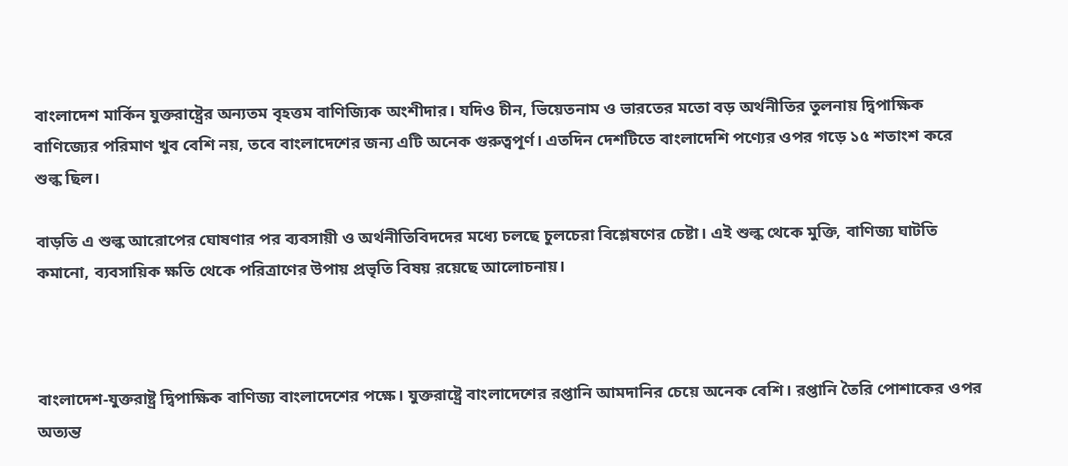বাংলাদেশ মার্কিন যুক্তরাষ্ট্রের অন্যতম বৃহত্তম বাণিজ্যিক অংশীদার। যদিও চীন, ভিয়েতনাম ও ভারতের মতো বড় অর্থনীতির তুলনায় দ্বিপাক্ষিক বাণিজ্যের পরিমাণ খুব বেশি নয়, তবে বাংলাদেশের জন্য এটি অনেক গুরুত্বপূর্ণ। এতদিন দেশটিতে বাংলাদেশি পণ্যের ওপর গড়ে ১৫ শতাংশ করে শুল্ক ছিল।

বাড়তি এ শুল্ক আরোপের ঘোষণার পর ব্যবসায়ী ও অর্থনীতিবিদদের মধ্যে চলছে চুলচেরা বিশ্লেষণের চেষ্টা। এই শুল্ক থেকে মুক্তি, বাণিজ্য ঘাটতি কমানো, ব্যবসায়িক ক্ষতি থেকে পরিত্রাণের উপায় প্রভৃতি বিষয় রয়েছে আলোচনায়।



বাংলাদেশ-যুক্তরাষ্ট্র দ্বিপাক্ষিক বাণিজ্য বাংলাদেশের পক্ষে। যুক্তরাষ্ট্রে বাংলাদেশের রপ্তানি আমদানির চেয়ে অনেক বেশি। রপ্তানি তৈরি পোশাকের ওপর অত্যন্ত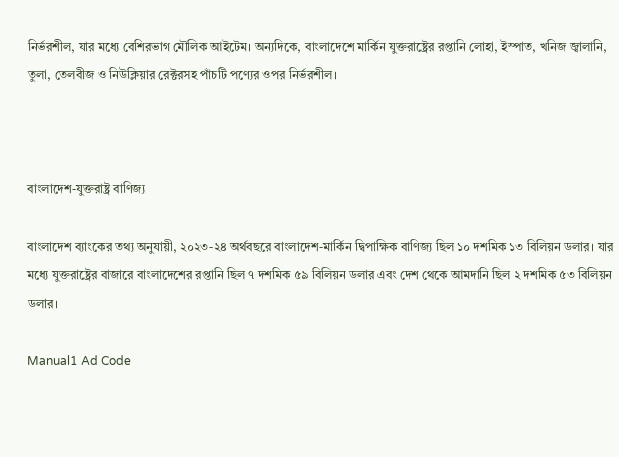নির্ভরশীল, যার মধ্যে বেশিরভাগ মৌলিক আইটেম। অন্যদিকে, বাংলাদেশে মার্কিন যুক্তরাষ্ট্রের রপ্তানি লোহা, ইস্পাত, খনিজ জ্বালানি, তুলা, তেলবীজ ও নিউক্লিয়ার রেক্টরসহ পাঁচটি পণ্যের ওপর নির্ভরশীল।



বাংলাদেশ-যুক্তরাষ্ট্র বাণিজ্য

বাংলাদেশ ব্যাংকের তথ্য অনুযায়ী, ২০২৩-২৪ অর্থবছরে বাংলাদেশ-মার্কিন দ্বিপাক্ষিক বাণিজ্য ছিল ১০ দশমিক ১৩ বিলিয়ন ডলার। যার মধ্যে যুক্তরাষ্ট্রের বাজারে বাংলাদেশের রপ্তানি ছিল ৭ দশমিক ৫৯ বিলিয়ন ডলার এবং দেশ থেকে আমদানি ছিল ২ দশমিক ৫৩ বিলিয়ন ডলার।

Manual1 Ad Code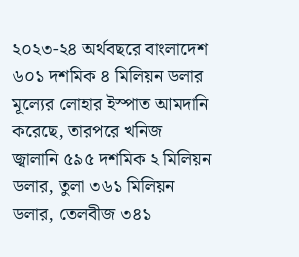২০২৩-২৪ অর্থবছরে বাংলাদেশ ৬০১ দশমিক ৪ মিলিয়ন ডলার মূল্যের লোহার ইস্পাত আমদানি করেছে, তারপরে খনিজ জ্বালানি ৫৯৫ দশমিক ২ মিলিয়ন ডলার, তুলা ৩৬১ মিলিয়ন ডলার, তেলবীজ ৩৪১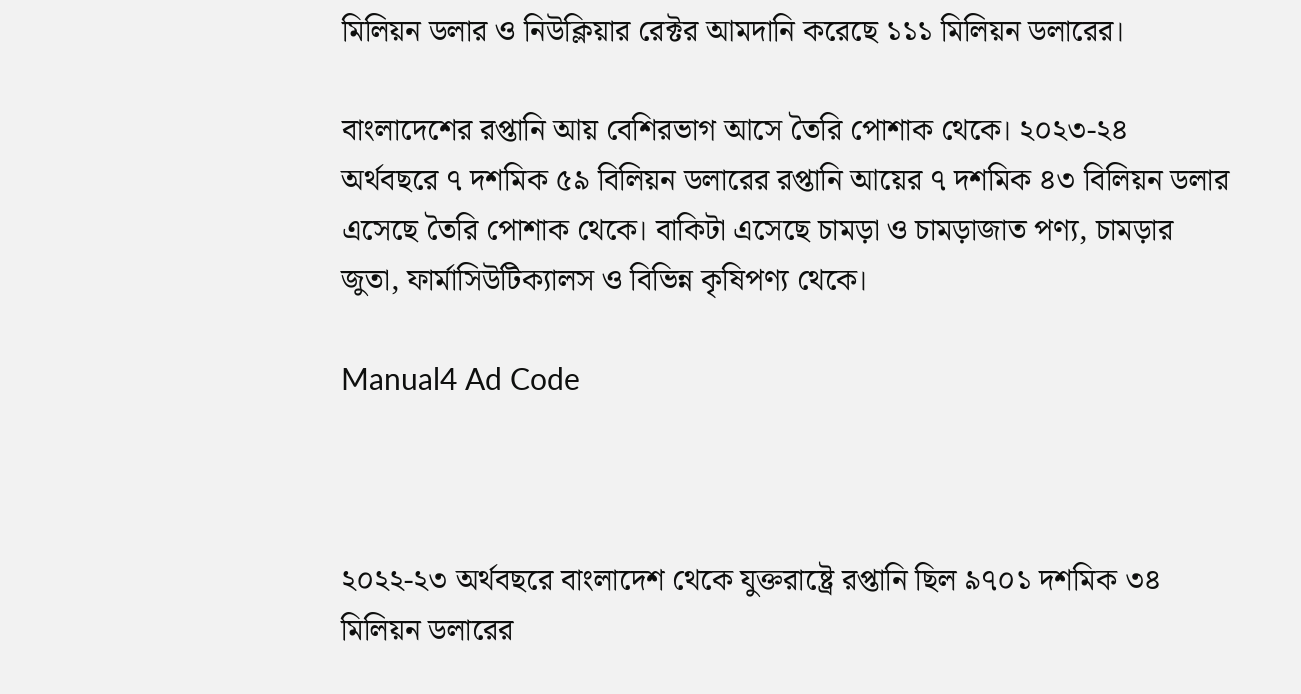মিলিয়ন ডলার ও নিউক্লিয়ার রেক্টর আমদানি করেছে ১১১ মিলিয়ন ডলারের।

বাংলাদেশের রপ্তানি আয় বেশিরভাগ আসে তৈরি পোশাক থেকে। ২০২৩-২৪ অর্থবছরে ৭ দশমিক ৫৯ বিলিয়ন ডলারের রপ্তানি আয়ের ৭ দশমিক ৪৩ বিলিয়ন ডলার এসেছে তৈরি পোশাক থেকে। বাকিটা এসেছে চামড়া ও চামড়াজাত পণ্য, চামড়ার জুতা, ফার্মাসিউটিক্যালস ও বিভিন্ন কৃষিপণ্য থেকে।

Manual4 Ad Code



২০২২-২৩ অর্থবছরে বাংলাদেশ থেকে যুক্তরাষ্ট্রে রপ্তানি ছিল ৯৭০১ দশমিক ৩৪ মিলিয়ন ডলারের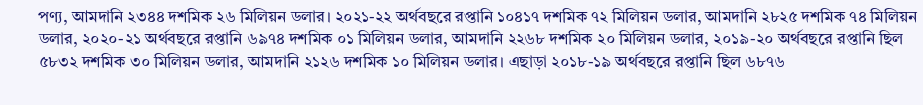পণ্য, আমদানি ২৩৪৪ দশমিক ২৬ মিলিয়ন ডলার। ২০২১-২২ অর্থবছরে রপ্তানি ১০৪১৭ দশমিক ৭২ মিলিয়ন ডলার, আমদানি ২৮২৫ দশমিক ৭৪ মিলিয়ন ডলার, ২০২০-২১ অর্থবছরে রপ্তানি ৬৯৭৪ দশমিক ০১ মিলিয়ন ডলার, আমদানি ২২৬৮ দশমিক ২০ মিলিয়ন ডলার, ২০১৯-২০ অর্থবছরে রপ্তানি ছিল ৫৮৩২ দশমিক ৩০ মিলিয়ন ডলার, আমদানি ২১২৬ দশমিক ১০ মিলিয়ন ডলার। এছাড়া ২০১৮-১৯ অর্থবছরে রপ্তানি ছিল ৬৮৭৬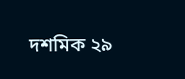দশমিক ২৯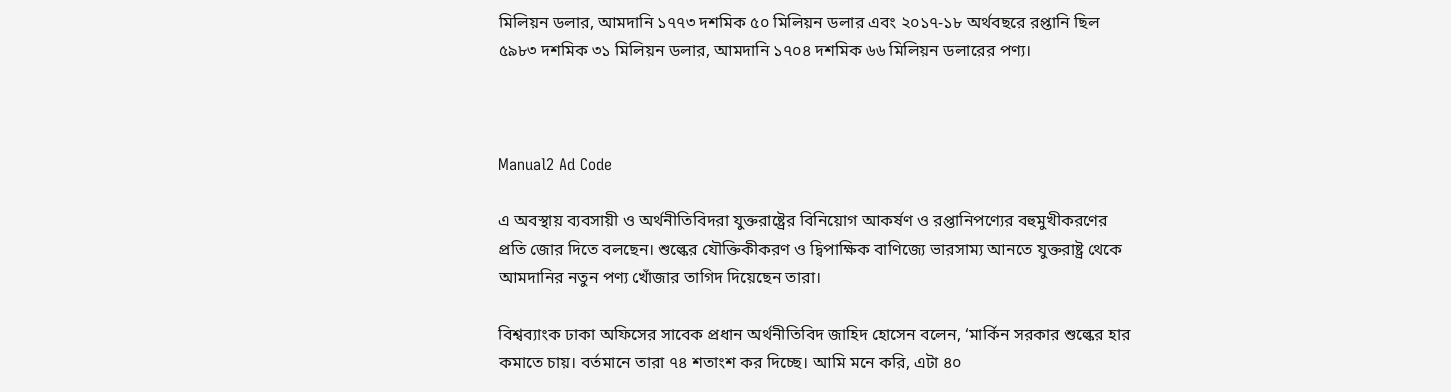মিলিয়ন ডলার, আমদানি ১৭৭৩ দশমিক ৫০ মিলিয়ন ডলার এবং ২০১৭-১৮ অর্থবছরে রপ্তানি ছিল ৫৯৮৩ দশমিক ৩১ মিলিয়ন ডলার, আমদানি ১৭০৪ দশমিক ৬৬ মিলিয়ন ডলারের পণ্য।



Manual2 Ad Code

এ অবস্থায় ব্যবসায়ী ও অর্থনীতিবিদরা যুক্তরাষ্ট্রের বিনিয়োগ আকর্ষণ ও রপ্তানিপণ্যের বহুমুখীকরণের প্রতি জোর দিতে বলছেন। শুল্কের যৌক্তিকীকরণ ও দ্বিপাক্ষিক বাণিজ্যে ভারসাম্য আনতে যুক্তরাষ্ট্র থেকে আমদানির নতুন পণ্য খোঁজার তাগিদ দিয়েছেন তারা।

বিশ্বব্যাংক ঢাকা অফিসের সাবেক প্রধান অর্থনীতিবিদ জাহিদ হোসেন বলেন, ‘মার্কিন সরকার শুল্কের হার কমাতে চায়। বর্তমানে তারা ৭৪ শতাংশ কর দিচ্ছে। আমি মনে করি, এটা ৪০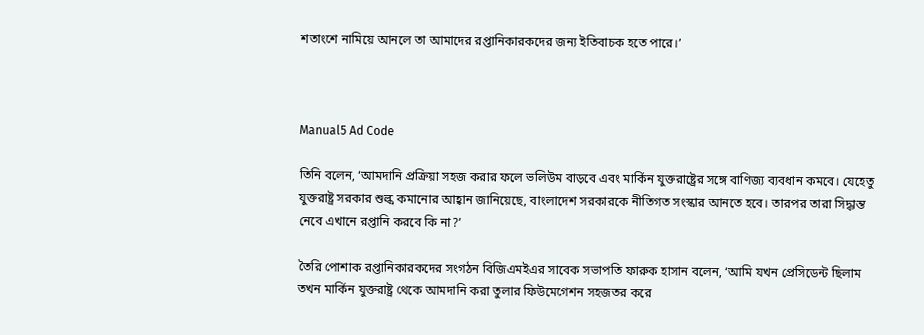শতাংশে নামিয়ে আনলে তা আমাদের রপ্তানিকারকদের জন্য ইতিবাচক হতে পারে।’



Manual5 Ad Code

তিনি বলেন, ‘আমদানি প্রক্রিয়া সহজ করার ফলে ভলিউম বাড়বে এবং মার্কিন যুক্তরাষ্ট্রের সঙ্গে বাণিজ্য ব্যবধান কমবে। যেহেতু যুক্তরাষ্ট্র সরকার শুল্ক কমানোর আহ্বান জানিয়েছে, বাংলাদেশ সরকারকে নীতিগত সংস্কার আনতে হবে। তারপর তারা সিদ্ধান্ত নেবে এখানে রপ্তানি করবে কি না?’

তৈরি পোশাক রপ্তানিকারকদের সংগঠন বিজিএমইএর সাবেক সভাপতি ফারুক হাসান বলেন, ‘আমি যখন প্রেসিডেন্ট ছিলাম তখন মার্কিন যুক্তরাষ্ট্র থেকে আমদানি করা তুলার ফিউমেগেশন সহজতর করে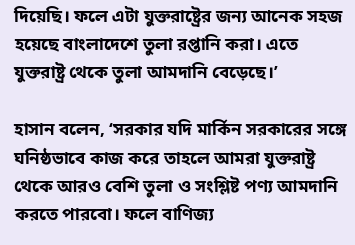দিয়েছি। ফলে এটা যুক্তরাষ্ট্রের জন্য আনেক সহজ হয়েছে বাংলাদেশে তুলা রপ্তানি করা। এতে যুক্তরাষ্ট্র থেকে তুলা আমদানি বেড়েছে।’

হাসান বলেন, ‘সরকার যদি মার্কিন সরকারের সঙ্গে ঘনিষ্ঠভাবে কাজ করে তাহলে আমরা যুক্তরাষ্ট্র থেকে আরও বেশি তুলা ও সংশ্লিষ্ট পণ্য আমদানি করতে পারবো। ফলে বাণিজ্য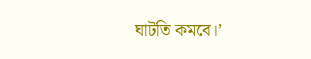ঘাটতি কমবে।’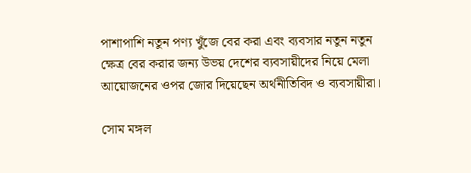পাশাপাশি নতুন পণ্য খুঁজে বের করা এবং ব্যবসার নতুন নতুন ক্ষেত্র বের করার জন্য উভয় দেশের ব্যবসায়ীদের নিয়ে মেলা আয়োজনের ওপর জোর দিয়েছেন অর্থনীতিবিদ ও ব্যবসায়ীরা।

সোম মঙ্গল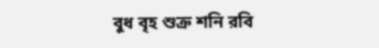বুধ বৃহ শুক্র শনি রবি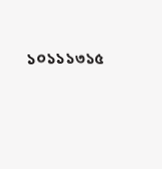১০১১১৩১৫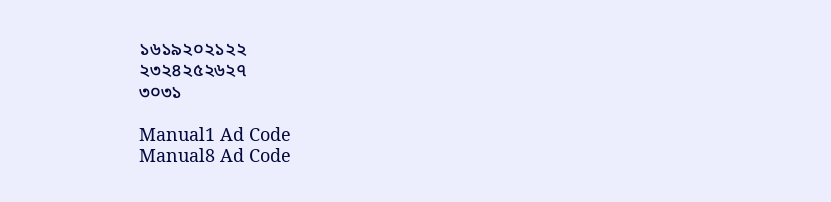১৬১৯২০২১২২
২৩২৪২৫২৬২৭
৩০৩১

Manual1 Ad Code
Manual8 Ad Code